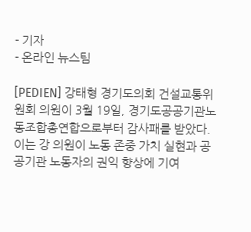- 기자
- 온라인 뉴스팀

[PEDIEN] 강태형 경기도의회 건설교통위원회 의원이 3월 19일, 경기도공공기관노동조합총연합으로부터 감사패를 받았다.
이는 강 의원이 노동 존중 가치 실현과 공공기관 노동자의 권익 향상에 기여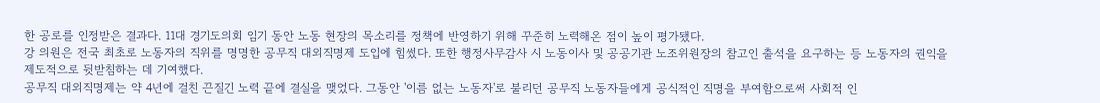한 공로를 인정받은 결과다. 11대 경기도의회 임기 동안 노동 현장의 목소리를 정책에 반영하기 위해 꾸준히 노력해온 점이 높이 평가됐다.
강 의원은 전국 최초로 노동자의 직위를 명명한 공무직 대외직명제 도입에 힘썼다. 또한 행정사무감사 시 노동이사 및 공공기관 노조위원장의 참고인 출석을 요구하는 등 노동자의 권익을 제도적으로 뒷받침하는 데 기여했다.
공무직 대외직명제는 약 4년에 걸친 끈질긴 노력 끝에 결실을 맺었다. 그동안 '이름 없는 노동자'로 불리던 공무직 노동자들에게 공식적인 직명을 부여함으로써 사회적 인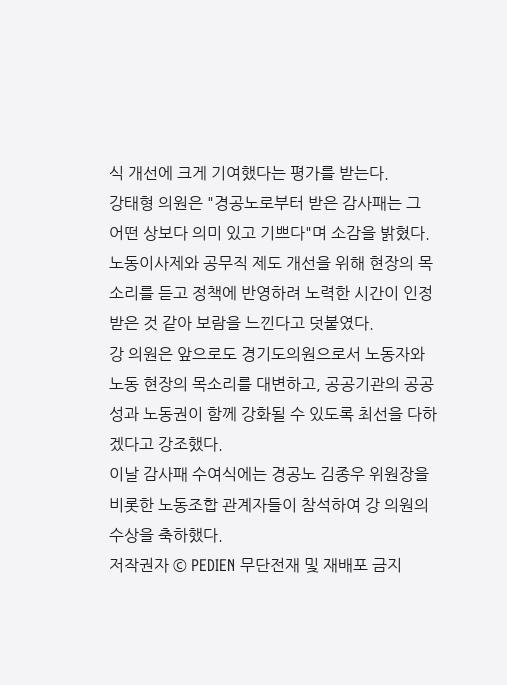식 개선에 크게 기여했다는 평가를 받는다.
강태형 의원은 "경공노로부터 받은 감사패는 그 어떤 상보다 의미 있고 기쁘다"며 소감을 밝혔다. 노동이사제와 공무직 제도 개선을 위해 현장의 목소리를 듣고 정책에 반영하려 노력한 시간이 인정받은 것 같아 보람을 느낀다고 덧붙였다.
강 의원은 앞으로도 경기도의원으로서 노동자와 노동 현장의 목소리를 대변하고, 공공기관의 공공성과 노동권이 함께 강화될 수 있도록 최선을 다하겠다고 강조했다.
이날 감사패 수여식에는 경공노 김종우 위원장을 비롯한 노동조합 관계자들이 참석하여 강 의원의 수상을 축하했다.
저작권자 © PEDIEN 무단전재 및 재배포 금지